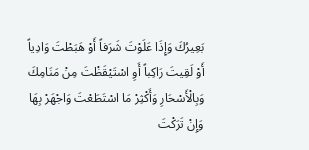بَعِيرُكَ وَإِذَا عَلَوْتَ شَرَفاً أَوْ هَبَطْتَ وَادِياً أَوْ لَقِيتَ رَاكِباً أَوِ اسْتَيْقَظْتَ مِنْ مَنَامِكَ وَبِالْأَسْحَارِ وَأَكْثِرْ مَا اسْتَطَعْتَ وَاجْهَرْ بِهَا وَإِنْ تَرَكْتَ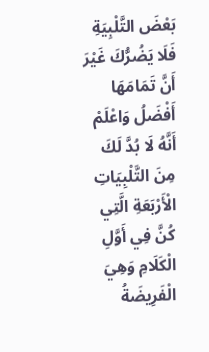بَعْضَ التَّلْبِيَةِ فَلَا يَضُرُّكَ غَيْرَ أَنَّ تَمَامَهَا أَفْضَلُ وَاعْلَمْ أَنَّهُ لَا بُدَّ لَكَ مِنَ التَّلْبِيَاتِ الْأَرْبَعَةِ الَّتِي كُنَّ فِي أَوَّلِ الْكَلَامِ وَهِيَ الْفَرِيضَةُ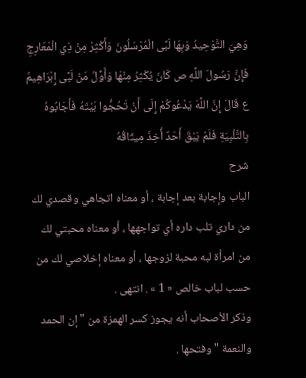وَهِيَ التَّوْحِيدُ وَبِهَا لَبَّى الْمُرْسَلُونَ وَأَكْثِرْ مِنْ ذِي الْمَعَارِجِ فَإِنَّ رَسُولَ اللَّهِ ص كَانَ يُكْثِرُ مِنْهَا وَأَوَّلُ مَنْ لَبَّى إِبْرَاهِيمُ ع قَالَ إِنَّ اللَّهَ يَدْعُوكُمْ إِلَى أَنْ تَحُجُّوا بَيْتَهُ فَأَجَابُوهُ بِالتَّلْبِيَةِ فَلَمْ يَبْقَ أَحَدٌ أُخِذَ مِيثَاقُهُ
شرح
الباب وإجابة بعد إجابة ، أو معناه اتجاهي وقصدي لك من داري تلب داره أي تواجهها ، أو معناه محبتي لك من امرأة لبه محبة لزوجها ، أو معناه إخلاصي لك من حسب لباب خالص « 1 » . انتهى .
وذكر الأصحاب أنه يجوز كسر الهمزة من " إن الحمد والنعمة " وفتحها .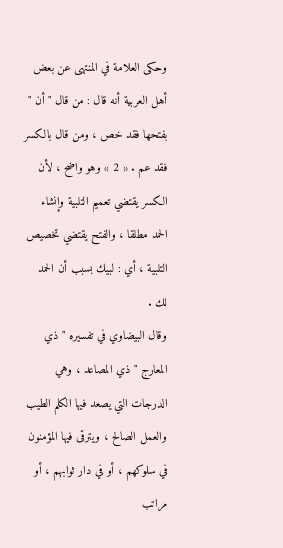وحكى العلامة في المنتهى عن بعض أهل العربية أنه قال : من قال " أن " بفتحها فقد خص ، ومن قال بالكسر فقد عم . « 2 » وهو واضح ، لأن الكسر يقتضي تعميم التلبية وإنشاء الحمد مطلقا ، والفتح يقتضي تخصيص التلبية ، أي : لبيك بسبب أن الحمد لك .
وقال البيضاوي في تفسيره " ذي المعارج " ذي المصاعد ، وهي الدرجات التي يصعد فيها الكلم الطيب والعمل الصالح ، ويترقى فيها المؤمنون في سلوكهم ، أو في دار ثوابهم ، أو مراتب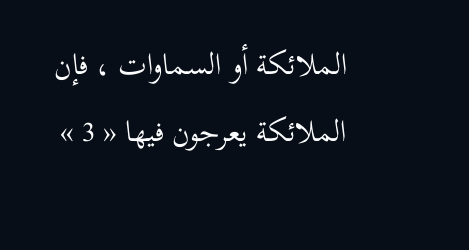الملائكة أو السماوات ، فإن الملائكة يعرجون فيها « 3 »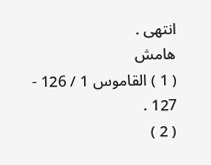انتهى .
هامش
( 1 ) القاموس 1 / 126 - 127 .
( 2 )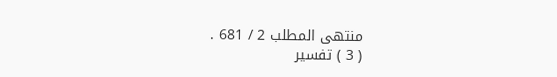منتهى المطلب 2 / 681 .
( 3 ) تفسير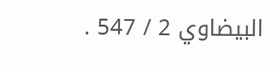البيضاوي 2 / 547 .